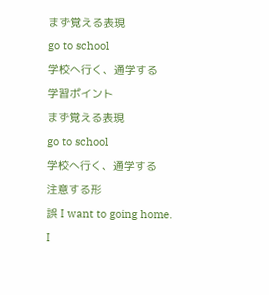まず覚える表現
go to school
学校へ行く、通学する
学習ポイント
まず覚える表現
go to school
学校へ行く、通学する
注意する形
誤 I want to going home.
I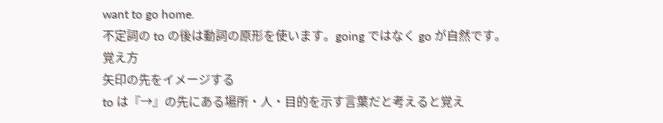want to go home.
不定詞の to の後は動詞の原形を使います。going ではなく go が自然です。
覚え方
矢印の先をイメージする
to は『→』の先にある場所・人・目的を示す言葉だと考えると覚え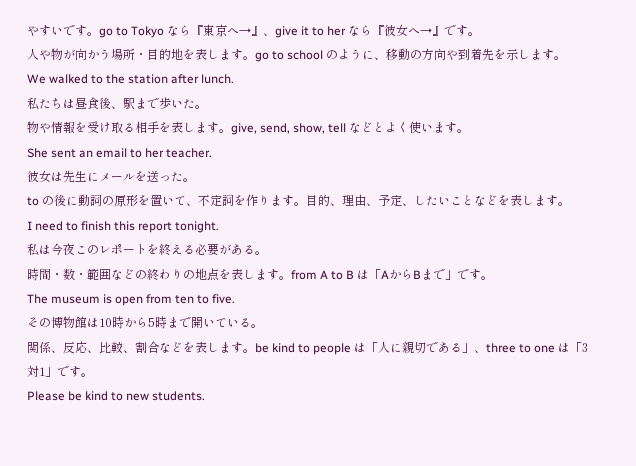やすいです。go to Tokyo なら『東京へ→』、give it to her なら『彼女へ→』です。
人や物が向かう場所・目的地を表します。go to school のように、移動の方向や到着先を示します。
We walked to the station after lunch.
私たちは昼食後、駅まで歩いた。
物や情報を受け取る相手を表します。give, send, show, tell などとよく使います。
She sent an email to her teacher.
彼女は先生にメールを送った。
to の後に動詞の原形を置いて、不定詞を作ります。目的、理由、予定、したいことなどを表します。
I need to finish this report tonight.
私は今夜このレポートを終える必要がある。
時間・数・範囲などの終わりの地点を表します。from A to B は「AからBまで」です。
The museum is open from ten to five.
その博物館は10時から5時まで開いている。
関係、反応、比較、割合などを表します。be kind to people は「人に親切である」、three to one は「3対1」です。
Please be kind to new students.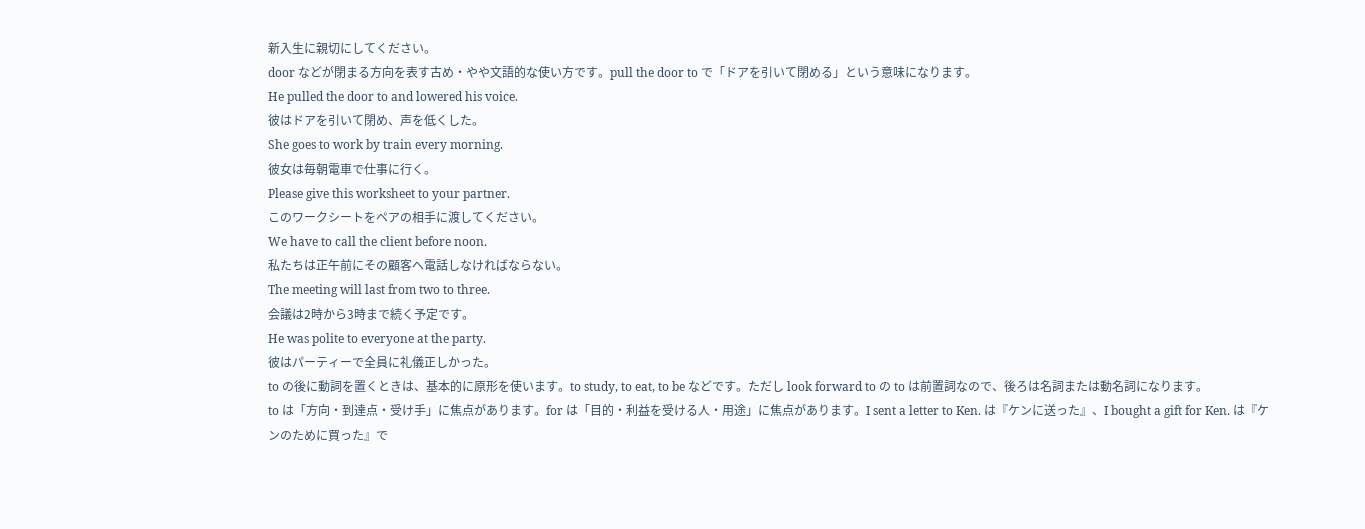新入生に親切にしてください。
door などが閉まる方向を表す古め・やや文語的な使い方です。pull the door to で「ドアを引いて閉める」という意味になります。
He pulled the door to and lowered his voice.
彼はドアを引いて閉め、声を低くした。
She goes to work by train every morning.
彼女は毎朝電車で仕事に行く。
Please give this worksheet to your partner.
このワークシートをペアの相手に渡してください。
We have to call the client before noon.
私たちは正午前にその顧客へ電話しなければならない。
The meeting will last from two to three.
会議は2時から3時まで続く予定です。
He was polite to everyone at the party.
彼はパーティーで全員に礼儀正しかった。
to の後に動詞を置くときは、基本的に原形を使います。to study, to eat, to be などです。ただし look forward to の to は前置詞なので、後ろは名詞または動名詞になります。
to は「方向・到達点・受け手」に焦点があります。for は「目的・利益を受ける人・用途」に焦点があります。I sent a letter to Ken. は『ケンに送った』、I bought a gift for Ken. は『ケンのために買った』で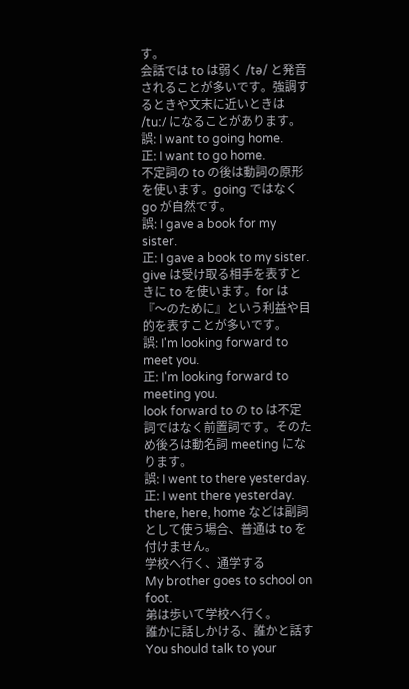す。
会話では to は弱く /tə/ と発音されることが多いです。強調するときや文末に近いときは /tuː/ になることがあります。
誤: I want to going home.
正: I want to go home.
不定詞の to の後は動詞の原形を使います。going ではなく go が自然です。
誤: I gave a book for my sister.
正: I gave a book to my sister.
give は受け取る相手を表すときに to を使います。for は『〜のために』という利益や目的を表すことが多いです。
誤: I'm looking forward to meet you.
正: I'm looking forward to meeting you.
look forward to の to は不定詞ではなく前置詞です。そのため後ろは動名詞 meeting になります。
誤: I went to there yesterday.
正: I went there yesterday.
there, here, home などは副詞として使う場合、普通は to を付けません。
学校へ行く、通学する
My brother goes to school on foot.
弟は歩いて学校へ行く。
誰かに話しかける、誰かと話す
You should talk to your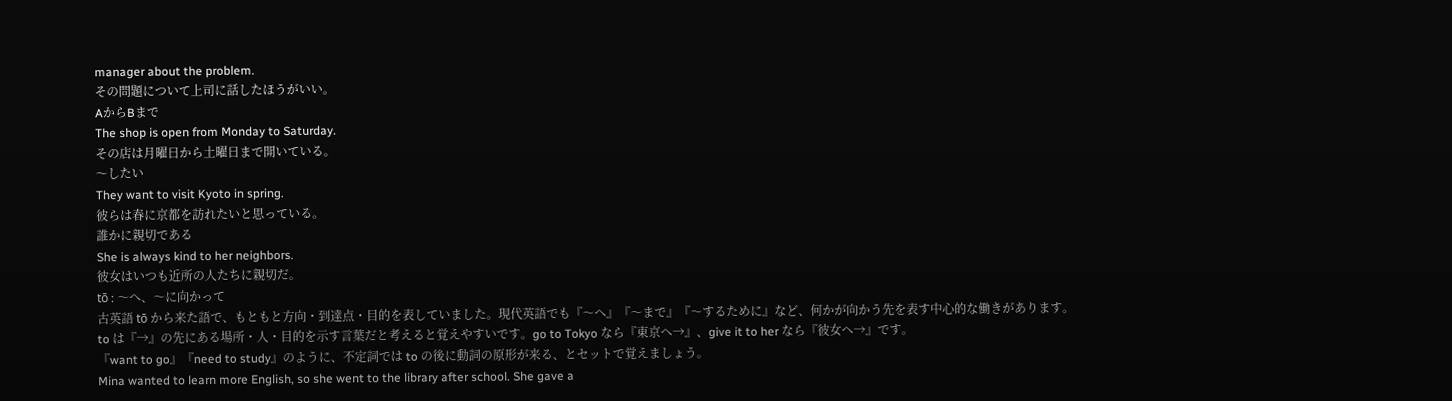manager about the problem.
その問題について上司に話したほうがいい。
AからBまで
The shop is open from Monday to Saturday.
その店は月曜日から土曜日まで開いている。
〜したい
They want to visit Kyoto in spring.
彼らは春に京都を訪れたいと思っている。
誰かに親切である
She is always kind to her neighbors.
彼女はいつも近所の人たちに親切だ。
tō : 〜へ、〜に向かって
古英語 tō から来た語で、もともと方向・到達点・目的を表していました。現代英語でも『〜へ』『〜まで』『〜するために』など、何かが向かう先を表す中心的な働きがあります。
to は『→』の先にある場所・人・目的を示す言葉だと考えると覚えやすいです。go to Tokyo なら『東京へ→』、give it to her なら『彼女へ→』です。
『want to go』『need to study』のように、不定詞では to の後に動詞の原形が来る、とセットで覚えましょう。
Mina wanted to learn more English, so she went to the library after school. She gave a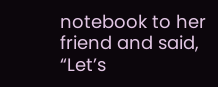notebook to her friend and said, “Let’s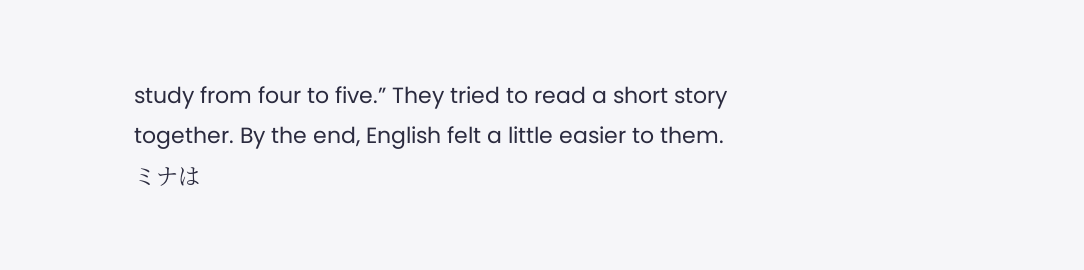study from four to five.” They tried to read a short story together. By the end, English felt a little easier to them.
ミナは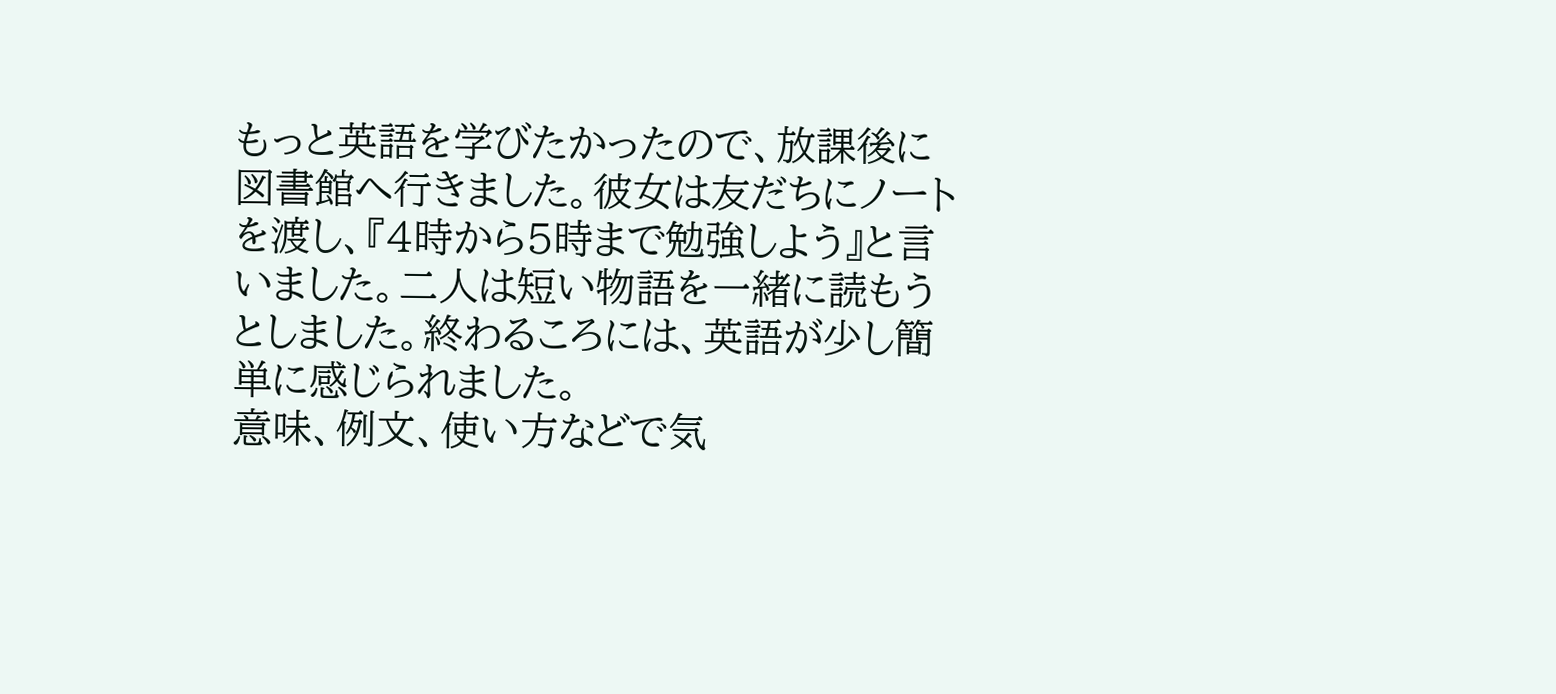もっと英語を学びたかったので、放課後に図書館へ行きました。彼女は友だちにノートを渡し、『4時から5時まで勉強しよう』と言いました。二人は短い物語を一緒に読もうとしました。終わるころには、英語が少し簡単に感じられました。
意味、例文、使い方などで気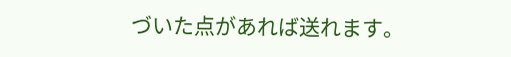づいた点があれば送れます。